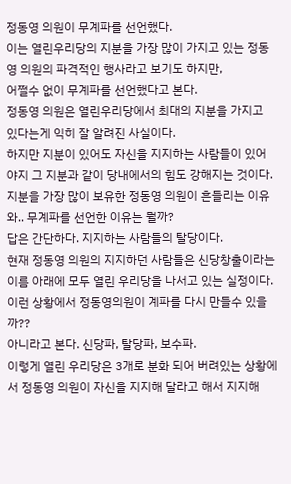정동영 의원이 무계파를 선언했다.
이는 열린우리당의 지분을 가장 많이 가지고 있는 정동영 의원의 파격적인 행사라고 보기도 하지만,
어쩔수 없이 무계파를 선언했다고 본다.
정동영 의원은 열린우리당에서 최대의 지분을 가지고 있다는게 익히 잘 알려진 사실이다.
하지만 지분이 있어도 자신을 지지하는 사람들이 있어야지 그 지분과 같이 당내에서의 힘도 강해지는 것이다.
지분을 가장 많이 보유한 정동영 의원이 흔들리는 이유와.. 무계파를 선언한 이유는 뭘까?
답은 간단하다. 지지하는 사람들의 탈당이다.
현재 정동영 의원의 지지하던 사람들은 신당창출이라는 이름 아래에 모두 열린 우리당을 나서고 있는 실정이다.
이런 상황에서 정동영의원이 계파를 다시 만들수 있을까??
아니라고 본다. 신당파, 탈당파, 보수파.
이렇게 열린 우리당은 3개로 분화 되어 버려있는 상황에서 정동영 의원이 자신을 지지해 달라고 해서 지지해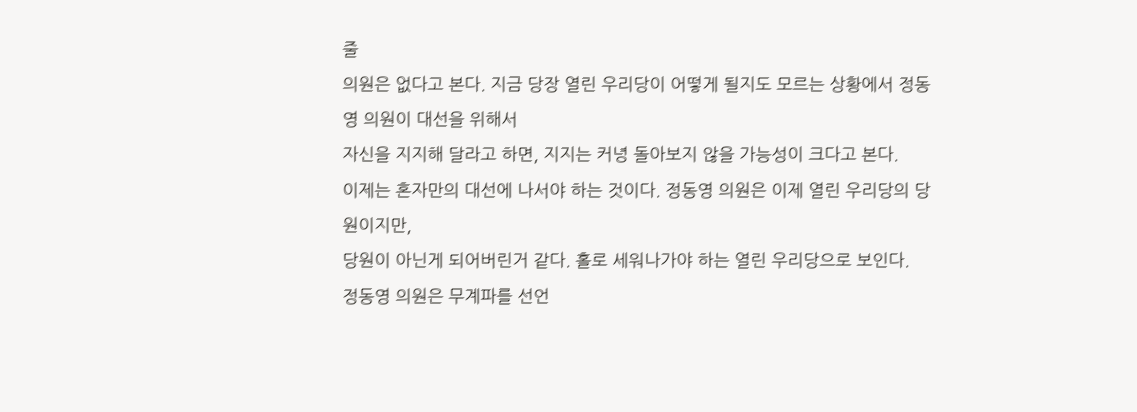줄
의원은 없다고 본다. 지금 당장 열린 우리당이 어떻게 될지도 모르는 상황에서 정동영 의원이 대선을 위해서
자신을 지지해 달라고 하면, 지지는 커녕 돌아보지 않을 가능성이 크다고 본다.
이제는 혼자만의 대선에 나서야 하는 것이다. 정동영 의원은 이제 열린 우리당의 당원이지만,
당원이 아닌게 되어버린거 같다. 홀로 세워나가야 하는 열린 우리당으로 보인다.
정동영 의원은 무계파를 선언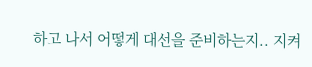하고 나서 어떻게 대선을 준비하는지.. 지켜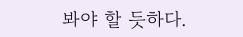봐야 할 듯하다.